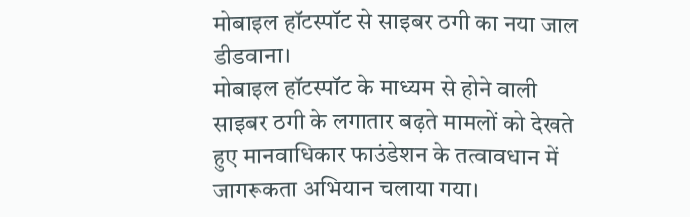मोबाइल हॉटस्पॉट से साइबर ठगी का नया जाल
डीडवाना।
मोबाइल हॉटस्पॉट के माध्यम से होने वाली साइबर ठगी के लगातार बढ़ते मामलों को देखते हुए मानवाधिकार फाउंडेशन के तत्वावधान में जागरूकता अभियान चलाया गया।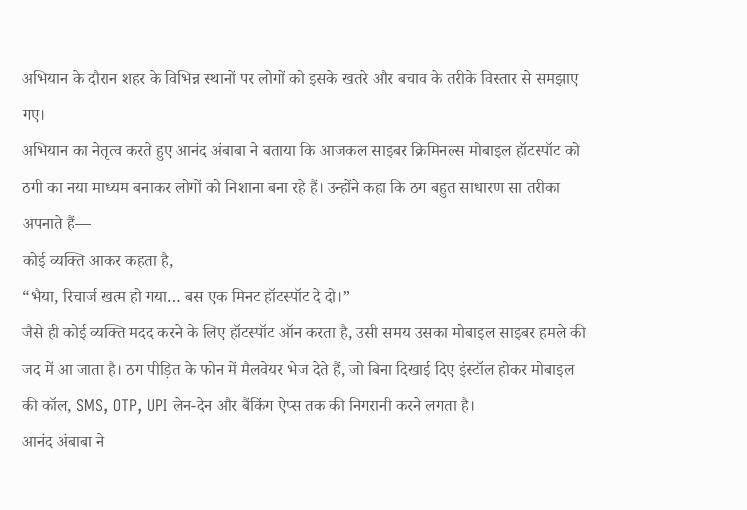अभियान के दौरान शहर के विभिन्न स्थानों पर लोगों को इसके खतरे और बचाव के तरीके विस्तार से समझाए गए।
अभियान का नेतृत्व करते हुए आनंद अंबाबा ने बताया कि आजकल साइबर क्रिमिनल्स मोबाइल हॉटस्पॉट को ठगी का नया माध्यम बनाकर लोगों को निशाना बना रहे हैं। उन्होंने कहा कि ठग बहुत साधारण सा तरीका अपनाते हैं—
कोई व्यक्ति आकर कहता है,
“भैया, रिचार्ज खत्म हो गया… बस एक मिनट हॉटस्पॉट दे दो।”
जैसे ही कोई व्यक्ति मदद करने के लिए हॉटस्पॉट ऑन करता है, उसी समय उसका मोबाइल साइबर हमले की जद में आ जाता है। ठग पीड़ित के फोन में मैलवेयर भेज देते हैं, जो बिना दिखाई दिए इंस्टॉल होकर मोबाइल की कॉल, SMS, OTP, UPI लेन-देन और बैंकिंग ऐप्स तक की निगरानी करने लगता है।
आनंद अंबाबा ने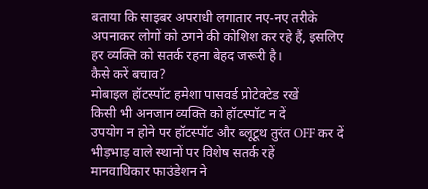बताया कि साइबर अपराधी लगातार नए-नए तरीके अपनाकर लोगों को ठगने की कोशिश कर रहे हैं, इसलिए हर व्यक्ति को सतर्क रहना बेहद जरूरी है।
कैसे करें बचाव?
मोबाइल हॉटस्पॉट हमेशा पासवर्ड प्रोटेक्टेड रखें
किसी भी अनजान व्यक्ति को हॉटस्पॉट न दें
उपयोग न होने पर हॉटस्पॉट और ब्लूटूथ तुरंत OFF कर दें
भीड़भाड़ वाले स्थानों पर विशेष सतर्क रहें
मानवाधिकार फाउंडेशन ने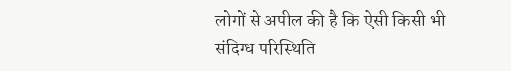लोगों से अपील की है कि ऐसी किसी भी संदिग्ध परिस्थिति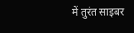में तुरंत साइबर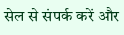सेल से संपर्क करें और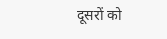दूसरों को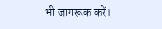भी जागरूक करें।